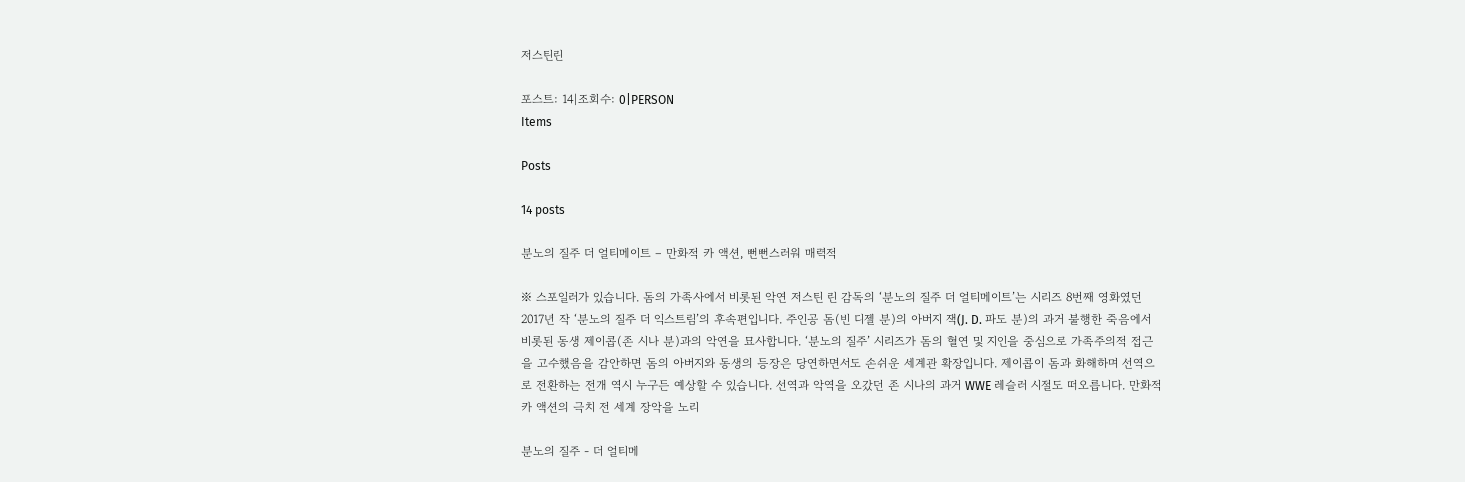저스틴린

포스트: 14|조회수: 0|PERSON
Items

Posts

14 posts

분노의 질주 더 얼티메이트 – 만화적 카 액션, 뻔뻔스러워 매력적

※ 스포일러가 있습니다. 돔의 가족사에서 비롯된 악연 저스틴 린 감독의 ‘분노의 질주 더 얼티메이트’는 시리즈 8번째 영화였던 2017년 작 ‘분노의 질주 더 익스트림’의 후속편입니다. 주인공 돔(빈 디젤 분)의 아버지 잭(J. D. 파도 분)의 과거 불행한 죽음에서 비롯된 동생 제이콥(존 시나 분)과의 악연을 묘사합니다. ‘분노의 질주’ 시리즈가 돔의 혈연 및 지인을 중심으로 가족주의적 접근을 고수했음을 감안하면 돔의 아버지와 동생의 등장은 당연하면서도 손쉬운 세계관 확장입니다. 제이콥이 돔과 화해하며 선역으로 전환하는 전개 역시 누구든 예상할 수 있습니다. 선역과 악역을 오갔던 존 시나의 과거 WWE 레슬러 시절도 떠오릅니다. 만화적 카 액션의 극치 전 세계 장악을 노리

분노의 질주 - 더 얼티메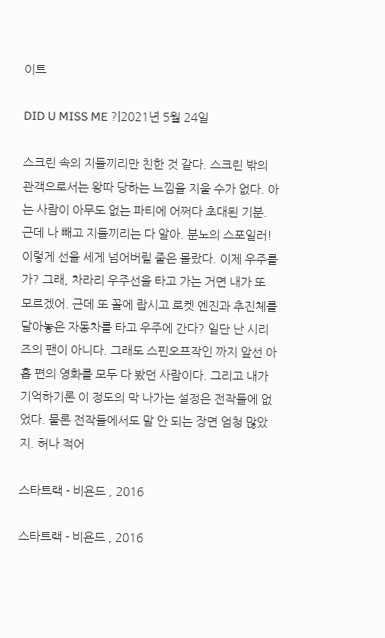이트

DID U MISS ME ?|2021년 5월 24일

스크린 속의 지들끼리만 친한 것 같다. 스크린 밖의 관객으로서는 왕따 당하는 느낌을 지울 수가 없다. 아는 사람이 아무도 없는 파티에 어쩌다 초대된 기분. 근데 나 빼고 지들끼리는 다 알아. 분노의 스포일러! 이렇게 선을 세게 넘어버릴 줄은 몰랐다. 이제 우주를 가? 그래, 차라리 우주선을 타고 가는 거면 내가 또 모르겠어. 근데 또 꼴에 랍시고 로켓 엔진과 추진체를 달아놓은 자동차를 타고 우주에 간다? 일단 난 시리즈의 팬이 아니다. 그래도 스핀오프작인 까지 앞선 아홉 편의 영화를 모두 다 봤던 사람이다. 그리고 내가 기억하기론 이 정도의 막 나가는 설정은 전작들에 없었다. 물론 전작들에서도 말 안 되는 장면 엄청 많았지. 허나 적어

스타트랙 - 비욘드 , 2016

스타트랙 - 비욘드 , 2016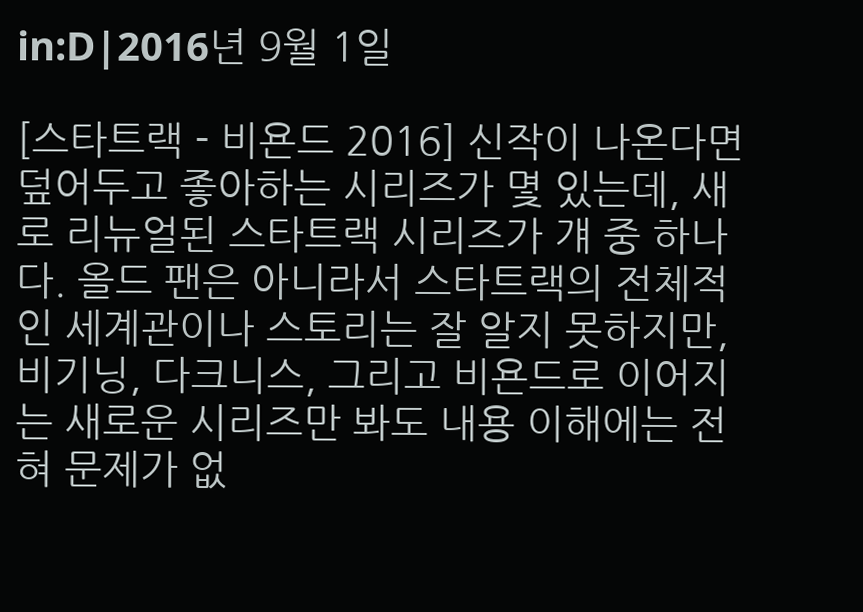in:D|2016년 9월 1일

[스타트랙 - 비욘드 2016] 신작이 나온다면 덮어두고 좋아하는 시리즈가 몇 있는데, 새로 리뉴얼된 스타트랙 시리즈가 걔 중 하나다. 올드 팬은 아니라서 스타트랙의 전체적인 세계관이나 스토리는 잘 알지 못하지만, 비기닝, 다크니스, 그리고 비욘드로 이어지는 새로운 시리즈만 봐도 내용 이해에는 전혀 문제가 없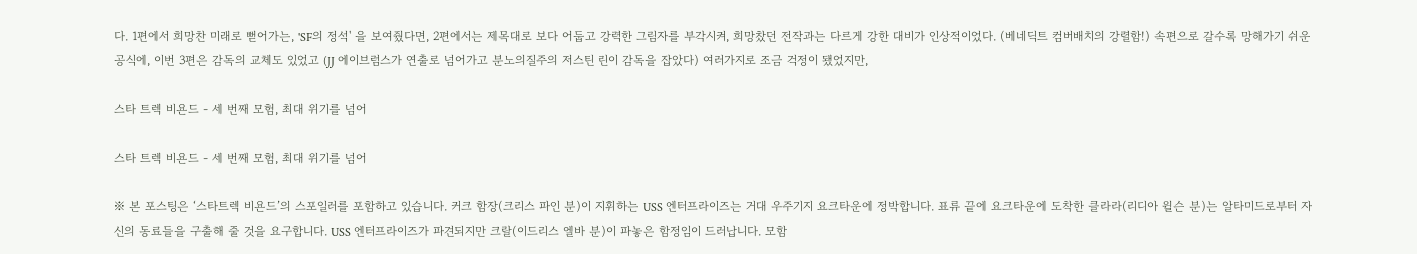다. 1편에서 희망찬 미래로 뻗어가는, 'SF의 정석' 을 보여줬다면, 2편에서는 제목대로 보다 어둡고 강력한 그림자를 부각시켜, 희망찼던 전작과는 다르게 강한 대비가 인상적이었다. (베네딕트 컴버배치의 강렬함!) 속편으로 갈수록 망해가기 쉬운 공식에, 이번 3편은 감독의 교체도 있었고 (JJ 에이브럼스가 연출로 넘어가고 분노의질주의 저스틴 린이 감독을 잡았다) 여러가지로 조금 걱정이 됐었지만,

스타 트렉 비욘드 - 세 번째 모험, 최대 위기를 넘어

스타 트렉 비욘드 - 세 번째 모험, 최대 위기를 넘어

※ 본 포스팅은 ‘스타트렉 비욘드’의 스포일러를 포함하고 있습니다. 커크 함장(크리스 파인 분)이 지휘하는 USS 엔터프라이즈는 거대 우주기지 요크타운에 정박합니다. 표류 끝에 요크타운에 도착한 클라라(리디아 윌슨 분)는 알타미드로부터 자신의 동료들을 구출해 줄 것을 요구합니다. USS 엔터프라이즈가 파견되지만 크랄(이드리스 엘바 분)이 파놓은 함정임이 드러납니다. 모함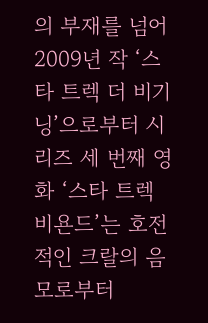의 부재를 넘어 2009년 작 ‘스타 트렉 더 비기닝’으로부터 시리즈 세 번째 영화 ‘스타 트렉 비욘드’는 호전적인 크랄의 음모로부터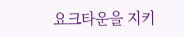요크타운을 지키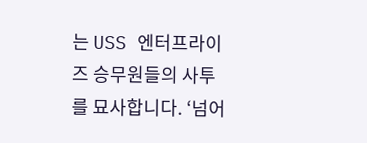는 USS 엔터프라이즈 승무원들의 사투를 묘사합니다. ‘넘어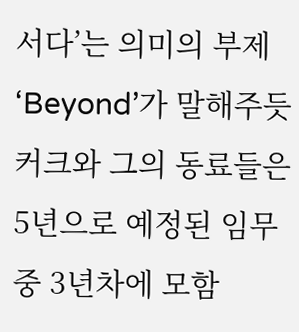서다’는 의미의 부제 ‘Beyond’가 말해주듯 커크와 그의 동료들은 5년으로 예정된 임무 중 3년차에 모함